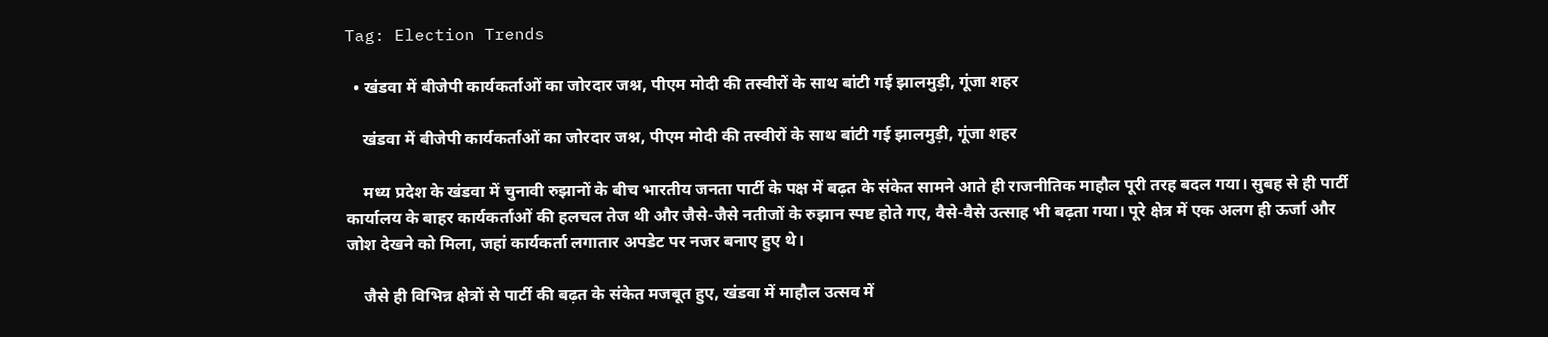Tag: Election Trends

  • खंडवा में बीजेपी कार्यकर्ताओं का जोरदार जश्न, पीएम मोदी की तस्वीरों के साथ बांटी गई झालमुड़ी, गूंजा शहर

    खंडवा में बीजेपी कार्यकर्ताओं का जोरदार जश्न, पीएम मोदी की तस्वीरों के साथ बांटी गई झालमुड़ी, गूंजा शहर

    मध्य प्रदेश के खंडवा में चुनावी रुझानों के बीच भारतीय जनता पार्टी के पक्ष में बढ़त के संकेत सामने आते ही राजनीतिक माहौल पूरी तरह बदल गया। सुबह से ही पार्टी कार्यालय के बाहर कार्यकर्ताओं की हलचल तेज थी और जैसे-जैसे नतीजों के रुझान स्पष्ट होते गए, वैसे-वैसे उत्साह भी बढ़ता गया। पूरे क्षेत्र में एक अलग ही ऊर्जा और जोश देखने को मिला, जहां कार्यकर्ता लगातार अपडेट पर नजर बनाए हुए थे।

    जैसे ही विभिन्न क्षेत्रों से पार्टी की बढ़त के संकेत मजबूत हुए, खंडवा में माहौल उत्सव में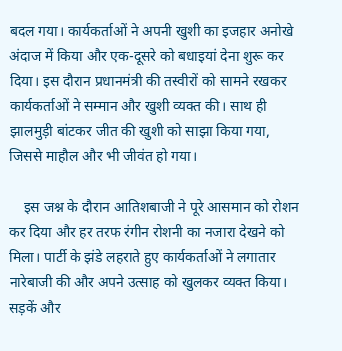बदल गया। कार्यकर्ताओं ने अपनी खुशी का इजहार अनोखे अंदाज में किया और एक-दूसरे को बधाइयां देना शुरू कर दिया। इस दौरान प्रधानमंत्री की तस्वीरों को सामने रखकर कार्यकर्ताओं ने सम्मान और खुशी व्यक्त की। साथ ही झालमुड़ी बांटकर जीत की खुशी को साझा किया गया, जिससे माहौल और भी जीवंत हो गया।

    इस जश्न के दौरान आतिशबाजी ने पूरे आसमान को रोशन कर दिया और हर तरफ रंगीन रोशनी का नजारा देखने को मिला। पार्टी के झंडे लहराते हुए कार्यकर्ताओं ने लगातार नारेबाजी की और अपने उत्साह को खुलकर व्यक्त किया। सड़कें और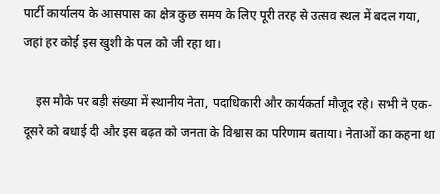पार्टी कार्यालय के आसपास का क्षेत्र कुछ समय के लिए पूरी तरह से उत्सव स्थल में बदल गया, जहां हर कोई इस खुशी के पल को जी रहा था।

    इस मौके पर बड़ी संख्या में स्थानीय नेता, पदाधिकारी और कार्यकर्ता मौजूद रहे। सभी ने एक-दूसरे को बधाई दी और इस बढ़त को जनता के विश्वास का परिणाम बताया। नेताओं का कहना था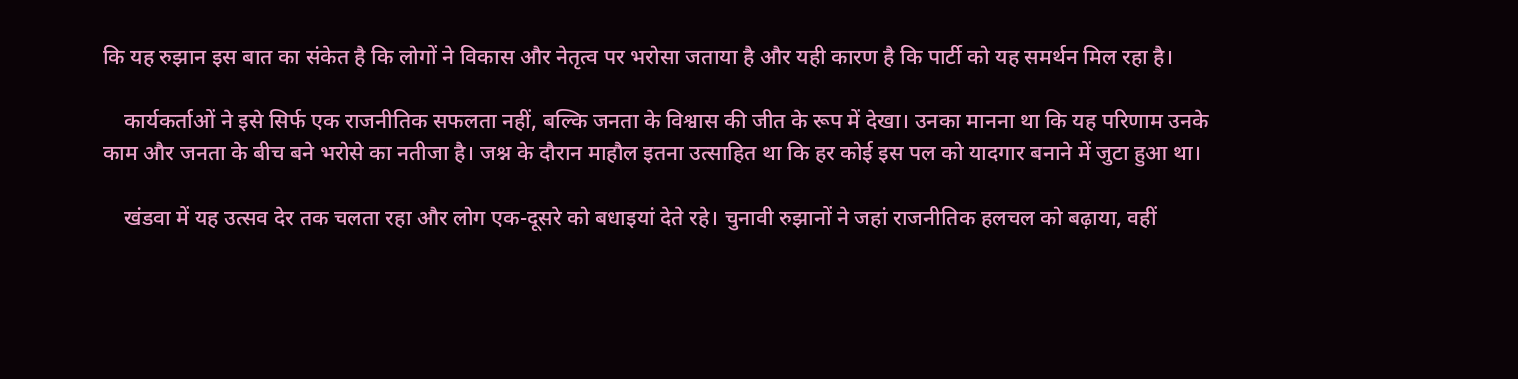कि यह रुझान इस बात का संकेत है कि लोगों ने विकास और नेतृत्व पर भरोसा जताया है और यही कारण है कि पार्टी को यह समर्थन मिल रहा है।

    कार्यकर्ताओं ने इसे सिर्फ एक राजनीतिक सफलता नहीं, बल्कि जनता के विश्वास की जीत के रूप में देखा। उनका मानना था कि यह परिणाम उनके काम और जनता के बीच बने भरोसे का नतीजा है। जश्न के दौरान माहौल इतना उत्साहित था कि हर कोई इस पल को यादगार बनाने में जुटा हुआ था।

    खंडवा में यह उत्सव देर तक चलता रहा और लोग एक-दूसरे को बधाइयां देते रहे। चुनावी रुझानों ने जहां राजनीतिक हलचल को बढ़ाया, वहीं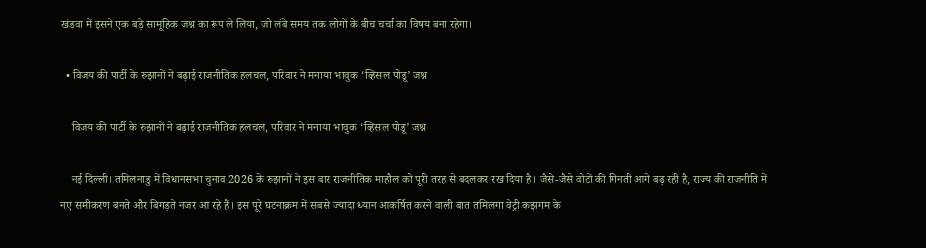खंडवा में इसने एक बड़े सामूहिक जश्न का रूप ले लिया, जो लंबे समय तक लोगों के बीच चर्चा का विषय बना रहेगा।

  • विजय की पार्टी के रुझानों ने बढ़ाई राजनीतिक हलचल, परिवार ने मनाया भावुक ‘व्हिसल पोडू’ जश्न

    विजय की पार्टी के रुझानों ने बढ़ाई राजनीतिक हलचल, परिवार ने मनाया भावुक ‘व्हिसल पोडू’ जश्न

    नई दिल्ली। तमिलनाडु में विधानसभा चुनाव 2026 के रुझानों ने इस बार राजनीतिक माहौल को पूरी तरह से बदलकर रख दिया है। जैसे-जैसे वोटों की गिनती आगे बढ़ रही है, राज्य की राजनीति में नए समीकरण बनते और बिगड़ते नजर आ रहे हैं। इस पूरे घटनाक्रम में सबसे ज्यादा ध्यान आकर्षित करने वाली बात तमिलगा वेट्री कझगम के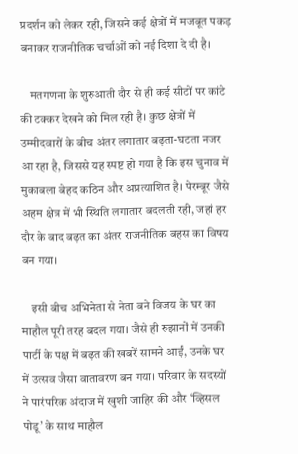प्रदर्शन को लेकर रही, जिसने कई क्षेत्रों में मजबूत पकड़ बनाकर राजनीतिक चर्चाओं को नई दिशा दे दी है।

    मतगणना के शुरुआती दौर से ही कई सीटों पर कांटे की टक्कर देखने को मिल रही है। कुछ क्षेत्रों में उम्मीदवारों के बीच अंतर लगातार बढ़ता-घटता नजर आ रहा है, जिससे यह स्पष्ट हो गया है कि इस चुनाव में मुकाबला बेहद कठिन और अप्रत्याशित है। पेरम्बूर जैसे अहम क्षेत्र में भी स्थिति लगातार बदलती रही, जहां हर दौर के बाद बढ़त का अंतर राजनीतिक बहस का विषय बन गया।

    इसी बीच अभिनेता से नेता बने विजय के घर का माहौल पूरी तरह बदल गया। जैसे ही रुझानों में उनकी पार्टी के पक्ष में बढ़त की खबरें सामने आईं, उनके घर में उत्सव जैसा वातावरण बन गया। परिवार के सदस्यों ने पारंपरिक अंदाज में खुशी जाहिर की और ‘व्हिसल पोडू’ के साथ माहौल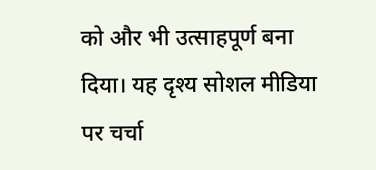को और भी उत्साहपूर्ण बना दिया। यह दृश्य सोशल मीडिया पर चर्चा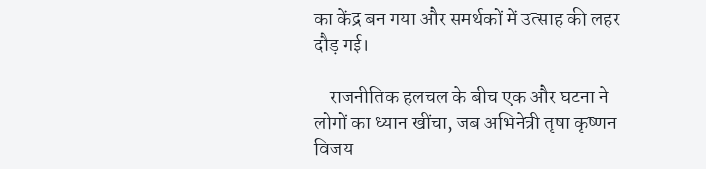का केंद्र बन गया और समर्थकों में उत्साह की लहर दौड़ गई।

    राजनीतिक हलचल के बीच एक और घटना ने लोगों का ध्यान खींचा, जब अभिनेत्री तृषा कृष्णन विजय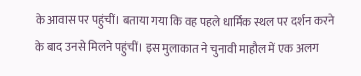के आवास पर पहुंचीं। बताया गया कि वह पहले धार्मिक स्थल पर दर्शन करने के बाद उनसे मिलने पहुंचीं। इस मुलाकात ने चुनावी माहौल में एक अलग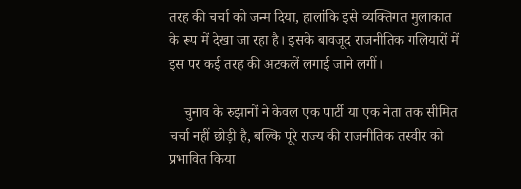तरह की चर्चा को जन्म दिया, हालांकि इसे व्यक्तिगत मुलाकात के रूप में देखा जा रहा है। इसके बावजूद राजनीतिक गलियारों में इस पर कई तरह की अटकलें लगाई जाने लगीं।

    चुनाव के रुझानों ने केवल एक पार्टी या एक नेता तक सीमित चर्चा नहीं छोड़ी है, बल्कि पूरे राज्य की राजनीतिक तस्वीर को प्रभावित किया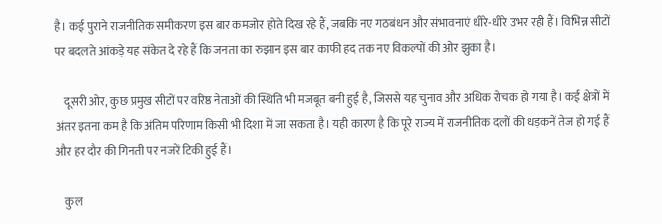है। कई पुराने राजनीतिक समीकरण इस बार कमजोर होते दिख रहे हैं, जबकि नए गठबंधन और संभावनाएं धीरे-धीरे उभर रही हैं। विभिन्न सीटों पर बदलते आंकड़े यह संकेत दे रहे हैं कि जनता का रुझान इस बार काफी हद तक नए विकल्पों की ओर झुका है।

    दूसरी ओर, कुछ प्रमुख सीटों पर वरिष्ठ नेताओं की स्थिति भी मजबूत बनी हुई है, जिससे यह चुनाव और अधिक रोचक हो गया है। कई क्षेत्रों में अंतर इतना कम है कि अंतिम परिणाम किसी भी दिशा में जा सकता है। यही कारण है कि पूरे राज्य में राजनीतिक दलों की धड़कनें तेज हो गई हैं और हर दौर की गिनती पर नजरें टिकी हुई हैं।

    कुल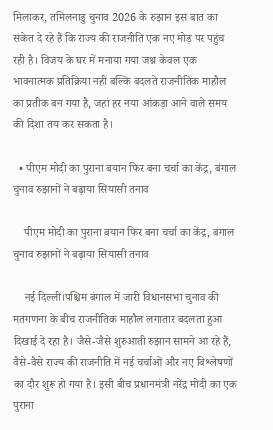मिलाकर, तमिलनाडु चुनाव 2026 के रुझान इस बात का संकेत दे रहे हैं कि राज्य की राजनीति एक नए मोड़ पर पहुंच रही है। विजय के घर में मनाया गया जश्न केवल एक भावनात्मक प्रतिक्रिया नहीं बल्कि बदलते राजनीतिक माहौल का प्रतीक बन गया है, जहां हर नया आंकड़ा आने वाले समय की दिशा तय कर सकता है।

  • पीएम मोदी का पुराना बयान फिर बना चर्चा का केंद्र, बंगाल चुनाव रुझानों ने बढ़ाया सियासी तनाव

    पीएम मोदी का पुराना बयान फिर बना चर्चा का केंद्र, बंगाल चुनाव रुझानों ने बढ़ाया सियासी तनाव

    नई दिल्ली।पश्चिम बंगाल में जारी विधानसभा चुनाव की मतगणना के बीच राजनीतिक माहौल लगातार बदलता हुआ दिखाई दे रहा है। जैसे-जैसे शुरुआती रुझान सामने आ रहे हैं, वैसे-वैसे राज्य की राजनीति में नई चर्चाओं और नए विश्लेषणों का दौर शुरू हो गया है। इसी बीच प्रधानमंत्री नरेंद्र मोदी का एक पुराना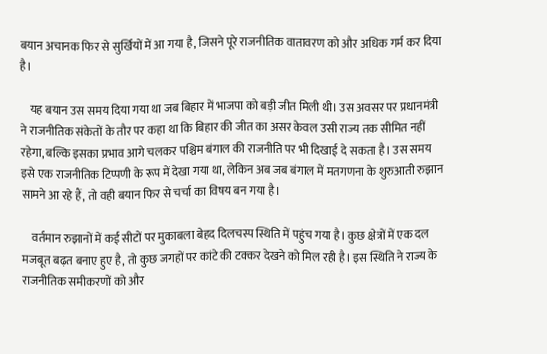बयान अचानक फिर से सुर्खियों में आ गया है, जिसने पूरे राजनीतिक वातावरण को और अधिक गर्म कर दिया है।

    यह बयान उस समय दिया गया था जब बिहार में भाजपा को बड़ी जीत मिली थी। उस अवसर पर प्रधानमंत्री ने राजनीतिक संकेतों के तौर पर कहा था कि बिहार की जीत का असर केवल उसी राज्य तक सीमित नहीं रहेगा, बल्कि इसका प्रभाव आगे चलकर पश्चिम बंगाल की राजनीति पर भी दिखाई दे सकता है। उस समय इसे एक राजनीतिक टिप्पणी के रूप में देखा गया था, लेकिन अब जब बंगाल में मतगणना के शुरुआती रुझान सामने आ रहे हैं, तो वही बयान फिर से चर्चा का विषय बन गया है।

    वर्तमान रुझानों में कई सीटों पर मुकाबला बेहद दिलचस्प स्थिति में पहुंच गया है। कुछ क्षेत्रों में एक दल मजबूत बढ़त बनाए हुए है, तो कुछ जगहों पर कांटे की टक्कर देखने को मिल रही है। इस स्थिति ने राज्य के राजनीतिक समीकरणों को और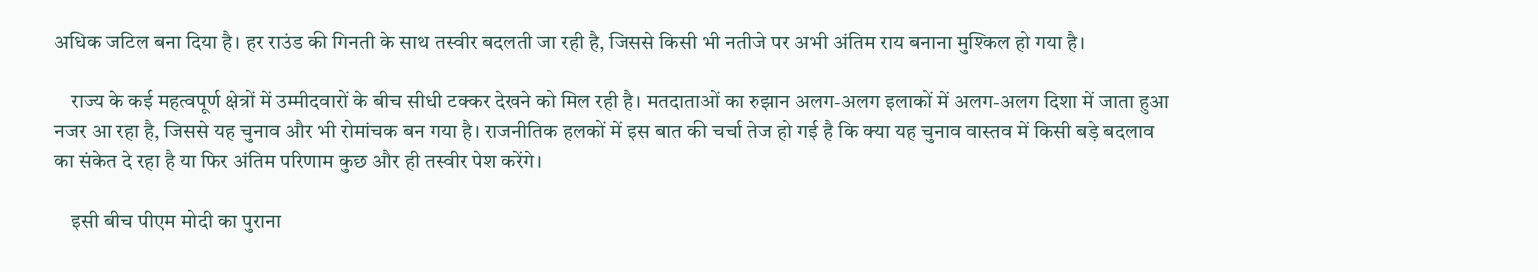अधिक जटिल बना दिया है। हर राउंड की गिनती के साथ तस्वीर बदलती जा रही है, जिससे किसी भी नतीजे पर अभी अंतिम राय बनाना मुश्किल हो गया है।

    राज्य के कई महत्वपूर्ण क्षेत्रों में उम्मीदवारों के बीच सीधी टक्कर देखने को मिल रही है। मतदाताओं का रुझान अलग-अलग इलाकों में अलग-अलग दिशा में जाता हुआ नजर आ रहा है, जिससे यह चुनाव और भी रोमांचक बन गया है। राजनीतिक हलकों में इस बात की चर्चा तेज हो गई है कि क्या यह चुनाव वास्तव में किसी बड़े बदलाव का संकेत दे रहा है या फिर अंतिम परिणाम कुछ और ही तस्वीर पेश करेंगे।

    इसी बीच पीएम मोदी का पुराना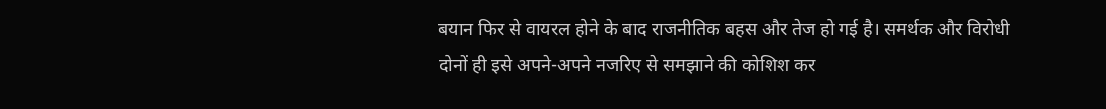बयान फिर से वायरल होने के बाद राजनीतिक बहस और तेज हो गई है। समर्थक और विरोधी दोनों ही इसे अपने-अपने नजरिए से समझाने की कोशिश कर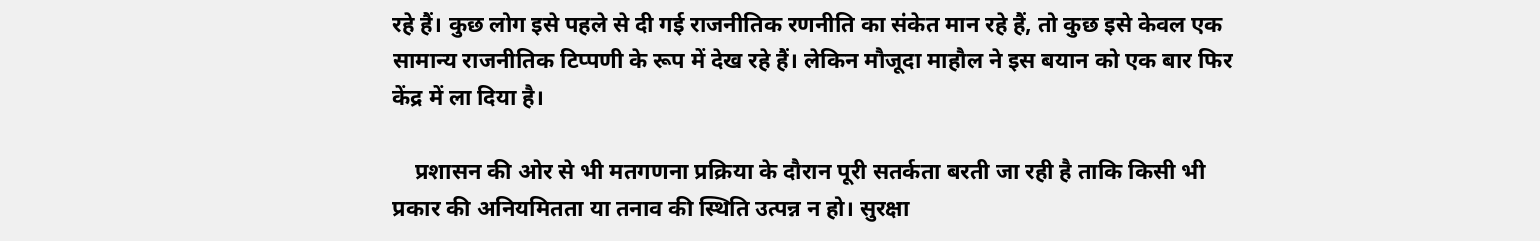रहे हैं। कुछ लोग इसे पहले से दी गई राजनीतिक रणनीति का संकेत मान रहे हैं, तो कुछ इसे केवल एक सामान्य राजनीतिक टिप्पणी के रूप में देख रहे हैं। लेकिन मौजूदा माहौल ने इस बयान को एक बार फिर केंद्र में ला दिया है।

    प्रशासन की ओर से भी मतगणना प्रक्रिया के दौरान पूरी सतर्कता बरती जा रही है ताकि किसी भी प्रकार की अनियमितता या तनाव की स्थिति उत्पन्न न हो। सुरक्षा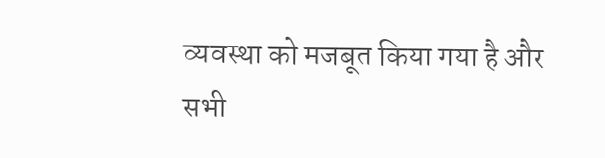व्यवस्था को मजबूत किया गया है और सभी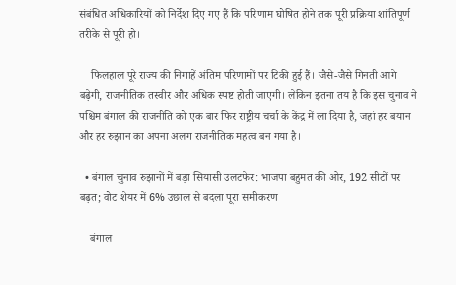संबंधित अधिकारियों को निर्देश दिए गए हैं कि परिणाम घोषित होने तक पूरी प्रक्रिया शांतिपूर्ण तरीके से पूरी हो।

    फिलहाल पूरे राज्य की निगाहें अंतिम परिणामों पर टिकी हुई हैं। जैसे-जैसे गिनती आगे बढ़ेगी, राजनीतिक तस्वीर और अधिक स्पष्ट होती जाएगी। लेकिन इतना तय है कि इस चुनाव ने पश्चिम बंगाल की राजनीति को एक बार फिर राष्ट्रीय चर्चा के केंद्र में ला दिया है, जहां हर बयान और हर रुझान का अपना अलग राजनीतिक महत्व बन गया है।

  • बंगाल चुनाव रुझानों में बड़ा सियासी उलटफेर: भाजपा बहुमत की ओर, 192 सीटों पर बढ़त; वोट शेयर में 6% उछाल से बदला पूरा समीकरण

    बंगाल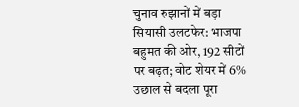चुनाव रुझानों में बड़ा सियासी उलटफेर: भाजपा बहुमत की ओर, 192 सीटों पर बढ़त; वोट शेयर में 6% उछाल से बदला पूरा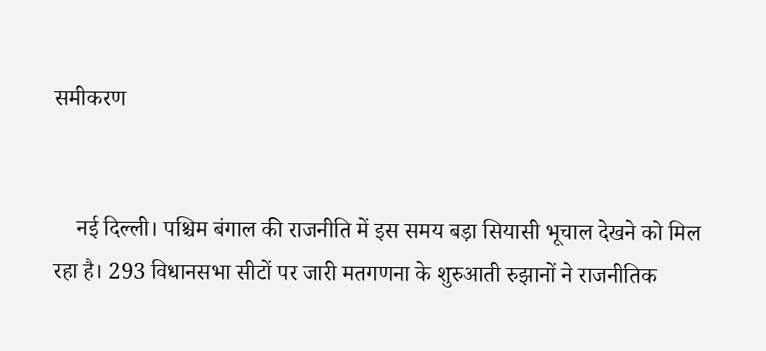समीकरण


    नई दिल्ली। पश्चिम बंगाल की राजनीति में इस समय बड़ा सियासी भूचाल देखने को मिल रहा है। 293 विधानसभा सीटों पर जारी मतगणना के शुरुआती रुझानों ने राजनीतिक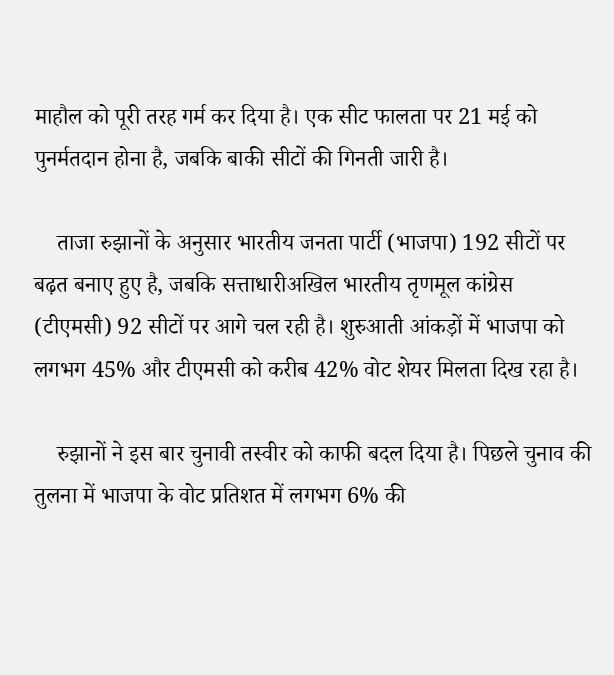माहौल को पूरी तरह गर्म कर दिया है। एक सीट फालता पर 21 मई को पुनर्मतदान होना है, जबकि बाकी सीटों की गिनती जारी है।

    ताजा रुझानों के अनुसार भारतीय जनता पार्टी (भाजपा) 192 सीटों पर बढ़त बनाए हुए है, जबकि सत्ताधारीअखिल भारतीय तृणमूल कांग्रेस (टीएमसी) 92 सीटों पर आगे चल रही है। शुरुआती आंकड़ों में भाजपा को लगभग 45% और टीएमसी को करीब 42% वोट शेयर मिलता दिख रहा है।

    रुझानों ने इस बार चुनावी तस्वीर को काफी बदल दिया है। पिछले चुनाव की तुलना में भाजपा के वोट प्रतिशत में लगभग 6% की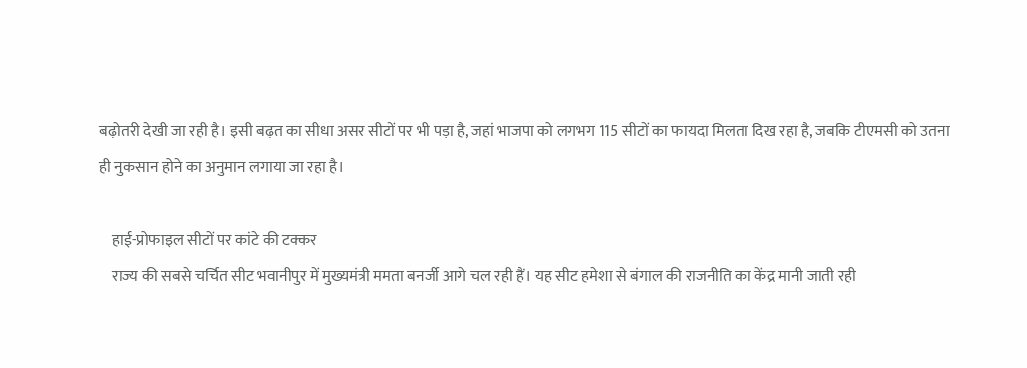बढ़ोतरी देखी जा रही है। इसी बढ़त का सीधा असर सीटों पर भी पड़ा है, जहां भाजपा को लगभग 115 सीटों का फायदा मिलता दिख रहा है, जबकि टीएमसी को उतना ही नुकसान होने का अनुमान लगाया जा रहा है।

    हाई-प्रोफाइल सीटों पर कांटे की टक्कर
    राज्य की सबसे चर्चित सीट भवानीपुर में मुख्यमंत्री ममता बनर्जी आगे चल रही हैं। यह सीट हमेशा से बंगाल की राजनीति का केंद्र मानी जाती रही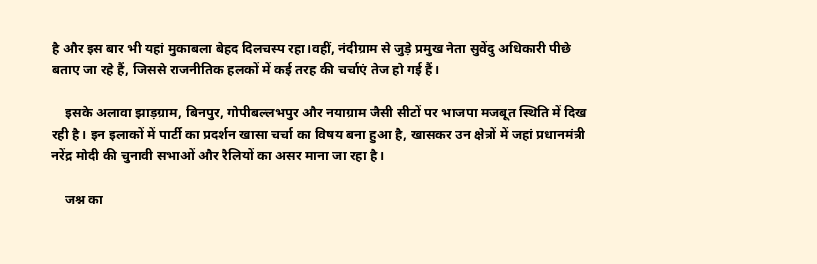है और इस बार भी यहां मुकाबला बेहद दिलचस्प रहा।वहीं, नंदीग्राम से जुड़े प्रमुख नेता सुवेंदु अधिकारी पीछे बताए जा रहे हैं, जिससे राजनीतिक हलकों में कई तरह की चर्चाएं तेज हो गई हैं।

    इसके अलावा झाड़ग्राम, बिनपुर, गोपीबल्लभपुर और नयाग्राम जैसी सीटों पर भाजपा मजबूत स्थिति में दिख रही है। इन इलाकों में पार्टी का प्रदर्शन खासा चर्चा का विषय बना हुआ है, खासकर उन क्षेत्रों में जहां प्रधानमंत्री नरेंद्र मोदी की चुनावी सभाओं और रैलियों का असर माना जा रहा है।

    जश्न का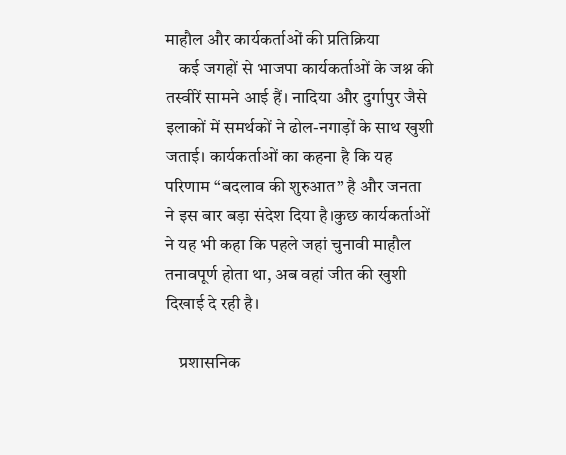माहौल और कार्यकर्ताओं की प्रतिक्रिया
    कई जगहों से भाजपा कार्यकर्ताओं के जश्न की तस्वीरें सामने आई हैं। नादिया और दुर्गापुर जैसे इलाकों में समर्थकों ने ढोल-नगाड़ों के साथ खुशी जताई। कार्यकर्ताओं का कहना है कि यह परिणाम “बदलाव की शुरुआत” है और जनता ने इस बार बड़ा संदेश दिया है।कुछ कार्यकर्ताओं ने यह भी कहा कि पहले जहां चुनावी माहौल तनावपूर्ण होता था, अब वहां जीत की खुशी दिखाई दे रही है।

    प्रशासनिक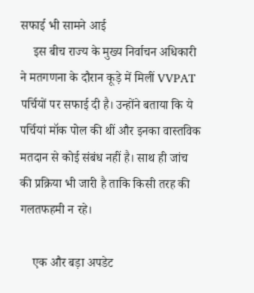सफाई भी सामने आई
    इस बीच राज्य के मुख्य निर्वाचन अधिकारी ने मतगणना के दौरान कूड़े में मिलीं VVPAT पर्चियों पर सफाई दी है। उन्होंने बताया कि ये पर्चियां मॉक पोल की थीं और इनका वास्तविक मतदान से कोई संबंध नहीं है। साथ ही जांच की प्रक्रिया भी जारी है ताकि किसी तरह की गलतफहमी न रहे।

    एक और बड़ा अपडेट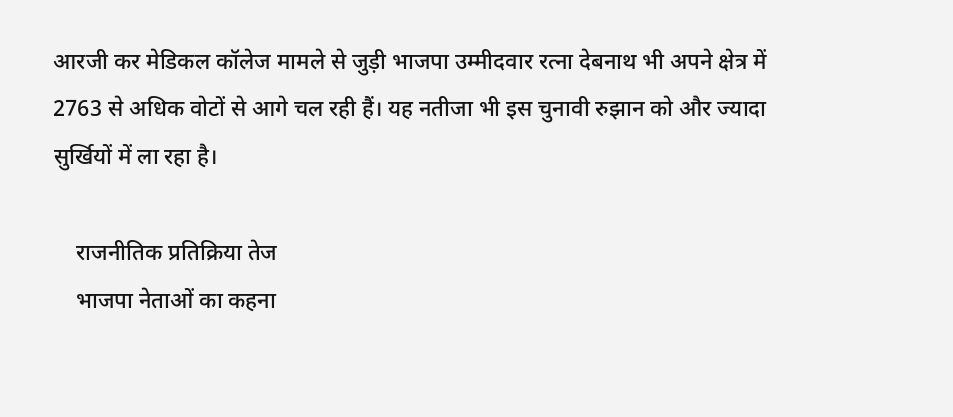आरजी कर मेडिकल कॉलेज मामले से जुड़ी भाजपा उम्मीदवार रत्ना देबनाथ भी अपने क्षेत्र में 2763 से अधिक वोटों से आगे चल रही हैं। यह नतीजा भी इस चुनावी रुझान को और ज्यादा सुर्खियों में ला रहा है।

    राजनीतिक प्रतिक्रिया तेज
    भाजपा नेताओं का कहना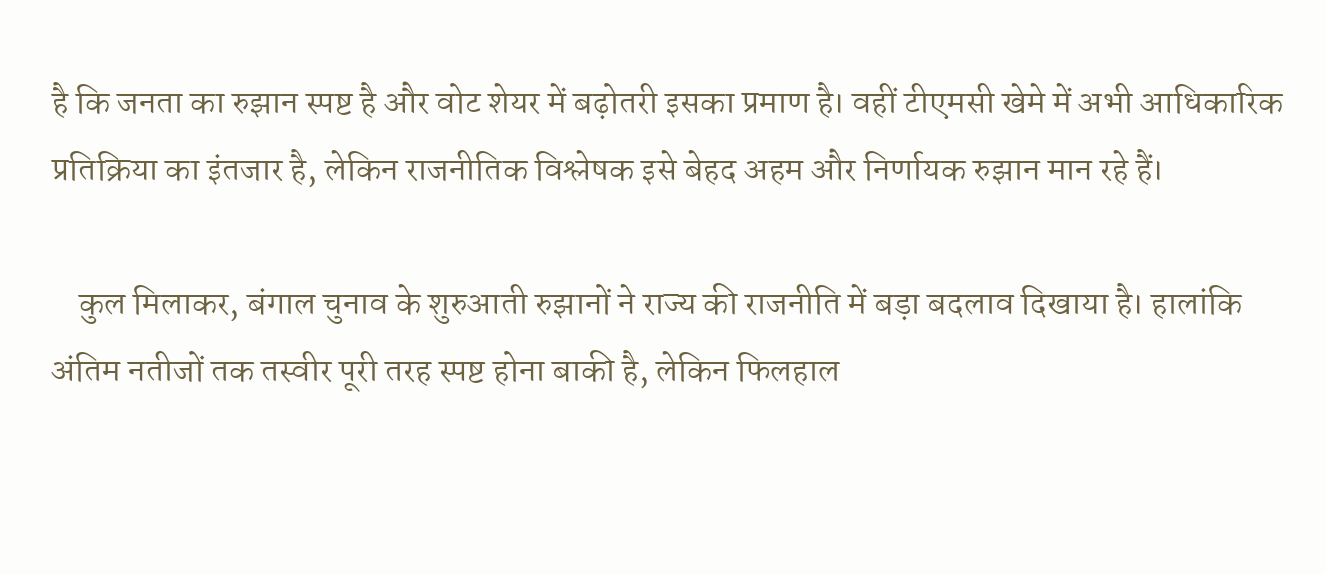है कि जनता का रुझान स्पष्ट है और वोट शेयर में बढ़ोतरी इसका प्रमाण है। वहीं टीएमसी खेमे में अभी आधिकारिक प्रतिक्रिया का इंतजार है, लेकिन राजनीतिक विश्लेषक इसे बेहद अहम और निर्णायक रुझान मान रहे हैं।

    कुल मिलाकर, बंगाल चुनाव के शुरुआती रुझानों ने राज्य की राजनीति में बड़ा बदलाव दिखाया है। हालांकि अंतिम नतीजों तक तस्वीर पूरी तरह स्पष्ट होना बाकी है, लेकिन फिलहाल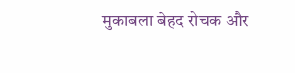मुकाबला बेहद रोचक और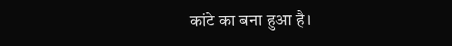कांटे का बना हुआ है।